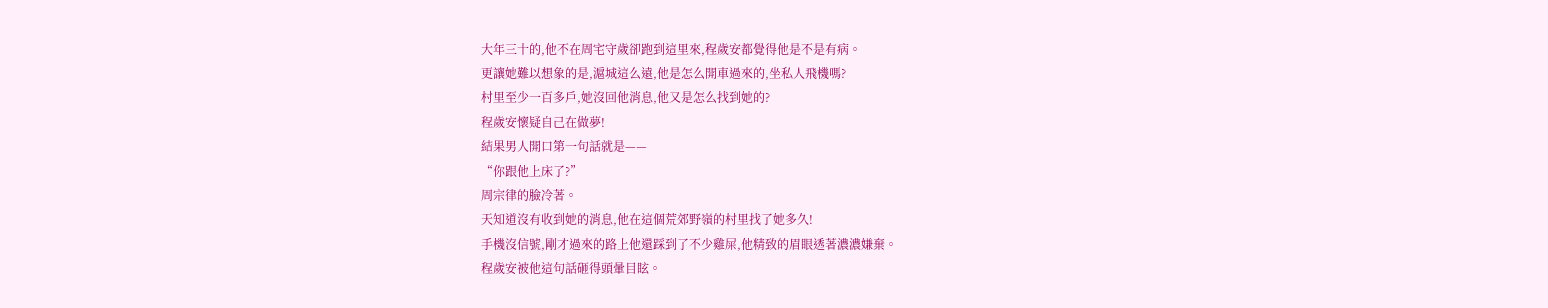大年三十的,他不在周宅守歲卻跑到這里來,程歲安都覺得他是不是有病。
更讓她難以想象的是,滬城這么遠,他是怎么開車過來的,坐私人飛機嗎?
村里至少一百多戶,她沒回他消息,他又是怎么找到她的?
程歲安懷疑自己在做夢!
結果男人開口第一句話就是——
“你跟他上床了?”
周宗律的臉冷著。
天知道沒有收到她的消息,他在這個荒郊野嶺的村里找了她多久!
手機沒信號,剛才過來的路上他還踩到了不少雞屎,他精致的眉眼透著濃濃嫌棄。
程歲安被他這句話砸得頭暈目眩。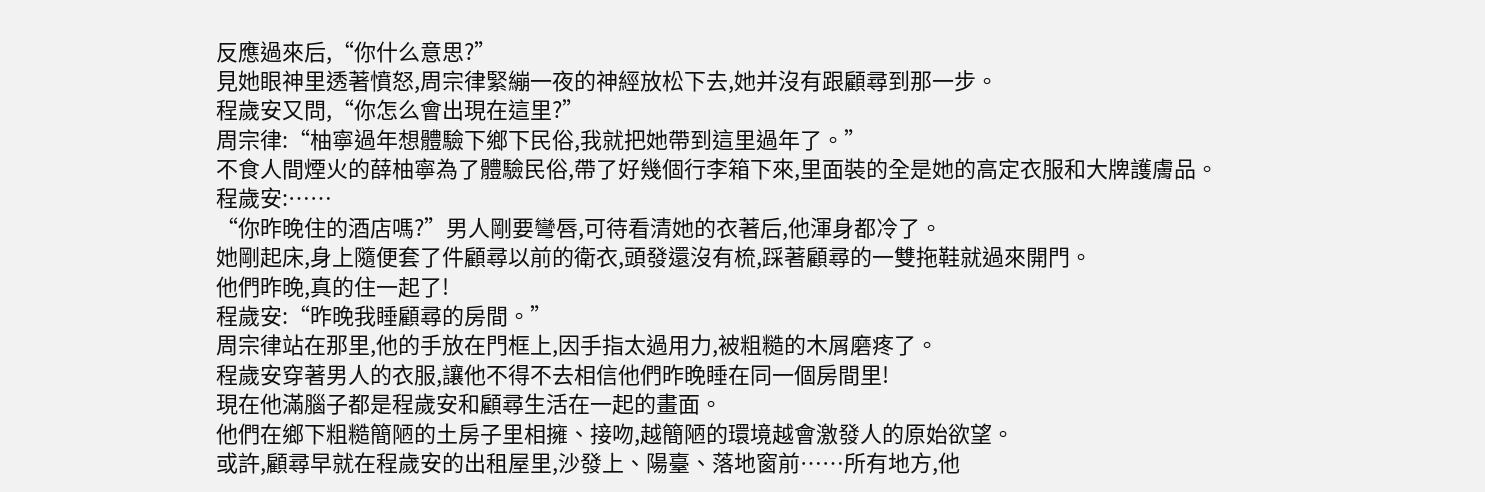反應過來后,“你什么意思?”
見她眼神里透著憤怒,周宗律緊繃一夜的神經放松下去,她并沒有跟顧尋到那一步。
程歲安又問,“你怎么會出現在這里?”
周宗律:“柚寧過年想體驗下鄉下民俗,我就把她帶到這里過年了。”
不食人間煙火的薛柚寧為了體驗民俗,帶了好幾個行李箱下來,里面裝的全是她的高定衣服和大牌護膚品。
程歲安:……
“你昨晚住的酒店嗎?”男人剛要彎唇,可待看清她的衣著后,他渾身都冷了。
她剛起床,身上隨便套了件顧尋以前的衛衣,頭發還沒有梳,踩著顧尋的一雙拖鞋就過來開門。
他們昨晚,真的住一起了!
程歲安:“昨晚我睡顧尋的房間。”
周宗律站在那里,他的手放在門框上,因手指太過用力,被粗糙的木屑磨疼了。
程歲安穿著男人的衣服,讓他不得不去相信他們昨晚睡在同一個房間里!
現在他滿腦子都是程歲安和顧尋生活在一起的畫面。
他們在鄉下粗糙簡陋的土房子里相擁、接吻,越簡陋的環境越會激發人的原始欲望。
或許,顧尋早就在程歲安的出租屋里,沙發上、陽臺、落地窗前……所有地方,他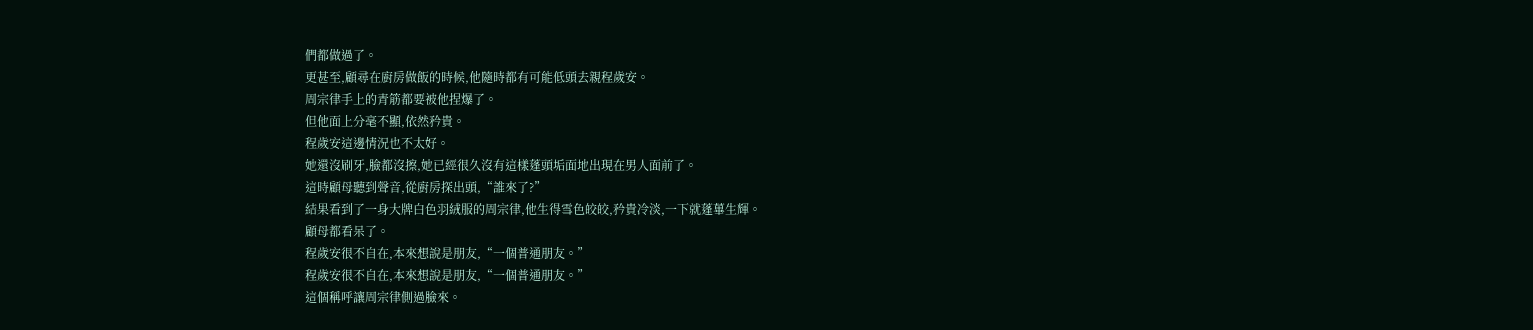們都做過了。
更甚至,顧尋在廚房做飯的時候,他隨時都有可能低頭去親程歲安。
周宗律手上的青筋都要被他捏爆了。
但他面上分毫不顯,依然矜貴。
程歲安這邊情況也不太好。
她還沒刷牙,臉都沒擦,她已經很久沒有這樣蓬頭垢面地出現在男人面前了。
這時顧母聽到聲音,從廚房探出頭,“誰來了?”
結果看到了一身大牌白色羽絨服的周宗律,他生得雪色皎皎,矜貴冷淡,一下就蓬蓽生輝。
顧母都看呆了。
程歲安很不自在,本來想說是朋友,“一個普通朋友。”
程歲安很不自在,本來想說是朋友,“一個普通朋友。”
這個稱呼讓周宗律側過臉來。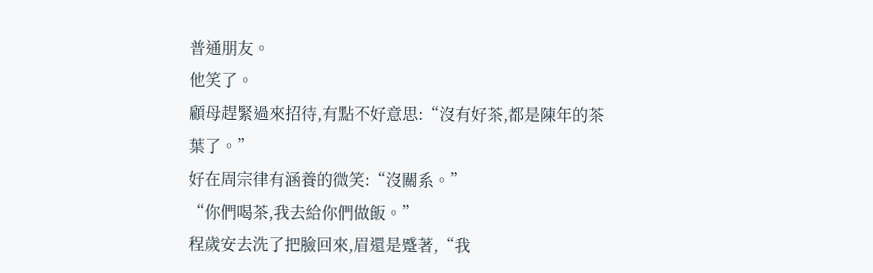普通朋友。
他笑了。
顧母趕緊過來招待,有點不好意思:“沒有好茶,都是陳年的茶葉了。”
好在周宗律有涵養的微笑:“沒關系。”
“你們喝茶,我去給你們做飯。”
程歲安去洗了把臉回來,眉還是蹙著,“我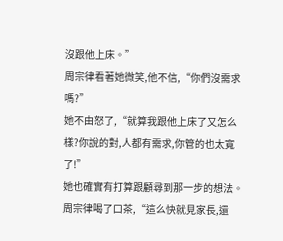沒跟他上床。”
周宗律看著她微笑,他不信,“你們沒需求嗎?”
她不由怒了,“就算我跟他上床了又怎么樣?你說的對,人都有需求,你管的也太寬了!”
她也確實有打算跟顧尋到那一步的想法。
周宗律喝了口茶,“這么快就見家長,還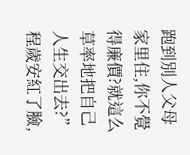跑到別人父母家里住,你不覺得廉價?就這么草率地把自己人生交出去?”
程歲安紅了臉,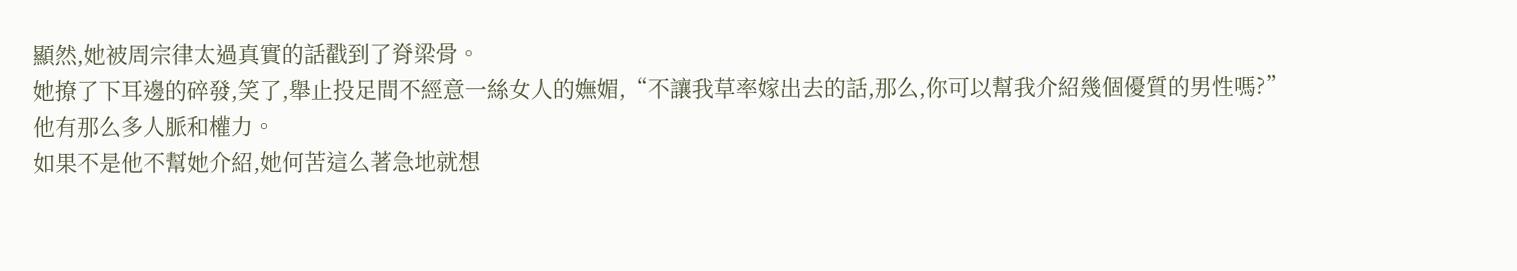顯然,她被周宗律太過真實的話戳到了脊梁骨。
她撩了下耳邊的碎發,笑了,舉止投足間不經意一絲女人的嫵媚,“不讓我草率嫁出去的話,那么,你可以幫我介紹幾個優質的男性嗎?”
他有那么多人脈和權力。
如果不是他不幫她介紹,她何苦這么著急地就想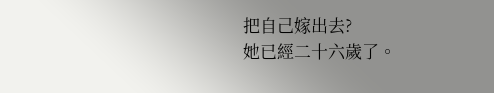把自己嫁出去?
她已經二十六歲了。